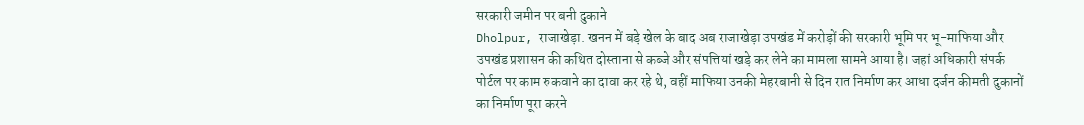सरकारी जमीन पर बनी दुकाने
Dholpur, राजाखेड़ा. खनन में बड़े खेल के बाद अब राजाखेड़ा उपखंड में करोड़ों की सरकारी भूमि पर भू-माफिया और उपखंड प्रशासन की कथित दोस्ताना से कब्जे और संपत्तियां खड़े कर लेने का मामला सामने आया है। जहां अधिकारी संपर्क पोर्टल पर काम रुकवाने का दावा कर रहे थे, वहीं माफिया उनकी मेहरबानी से दिन रात निर्माण कर आधा दर्जन कीमती दुकानों का निर्माण पूरा करने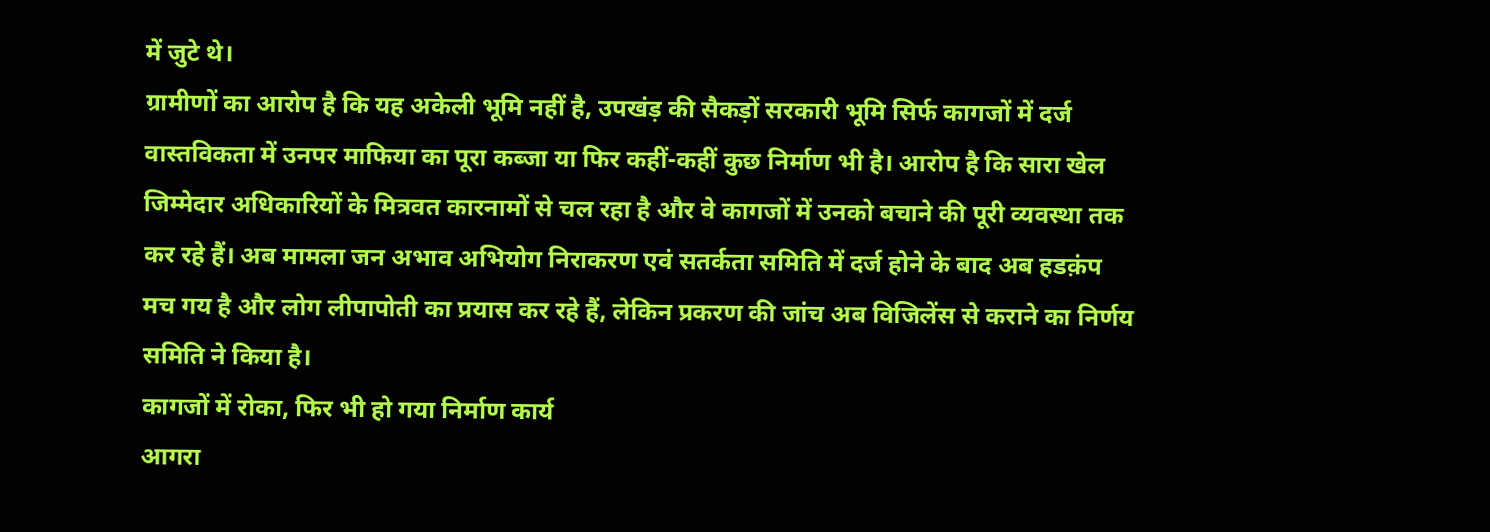में जुटे थे।
ग्रामीणों का आरोप है कि यह अकेली भूमि नहीं है, उपखंड़ की सैकड़ों सरकारी भूमि सिर्फ कागजों में दर्ज वास्तविकता में उनपर माफिया का पूरा कब्जा या फिर कहीं-कहीं कुछ निर्माण भी है। आरोप है कि सारा खेल जिम्मेदार अधिकारियों के मित्रवत कारनामों से चल रहा है और वे कागजों में उनको बचाने की पूरी व्यवस्था तक कर रहे हैं। अब मामला जन अभाव अभियोग निराकरण एवं सतर्कता समिति में दर्ज होने के बाद अब हडक़ंप मच गय है और लोग लीपापोती का प्रयास कर रहे हैं, लेकिन प्रकरण की जांच अब विजिलेंस से कराने का निर्णय समिति ने किया है।
कागजों में रोका, फिर भी हो गया निर्माण कार्य
आगरा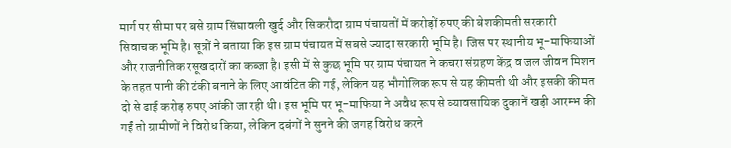मार्ग पर सीमा पर बसे ग्राम सिंघावली खुर्द और सिकरौदा ग्राम पंचायतों में करोड़ों रुपए की बेशकीमती सरकारी सिवाचक भूमि है। सूत्रों ने बताया कि इस ग्राम पंचायत में सबसे ज्यादा सरकारी भूमि है। जिस पर स्थानीय भू-माफियाओं और राजनीतिक रसूखदारों का कब्जा है। इसी में से कुछ भूमि पर ग्राम पंचायत ने कचरा संग्रहण केंद्र व जल जीवन मिशन के तहत पानी की टंकी बनाने के लिए आवंटित की गई, लेकिन यह भौगोलिक रूप से यह कीमती थी और इसकी कीमत दो से ढाई करोड़ रुपए आंकी जा रही थी। इस भूमि पर भू-माफिया ने अवैध रूप से व्यावसायिक दुकानें खड़ी आरम्भ की गईं तो ग्रामीणों ने विरोध किया, लेकिन दबंगों ने सुनने की जगह विरोध करने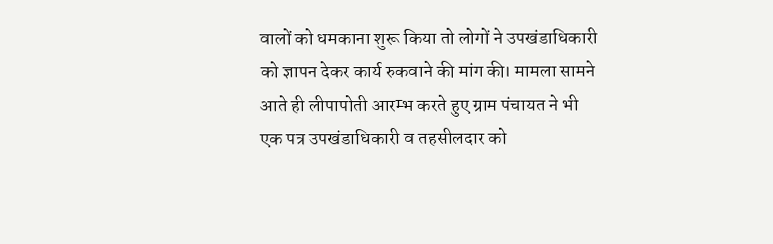वालों को धमकाना शुरू किया तो लोगों ने उपखंडाधिकारी को ज्ञापन देकर कार्य रुकवाने की मांग की। मामला सामने आते ही लीपापोती आरम्भ करते हुए ग्राम पंचायत ने भी एक पत्र उपखंडाधिकारी व तहसीलदार को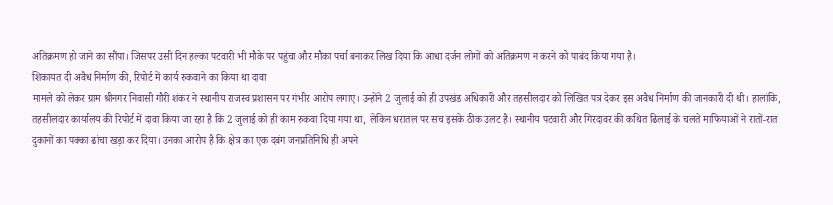अतिक्रमण हो जाने का सौंपा। जिसपर उसी दिन हल्का पटवारी भी मौके पर पहुंचा और मौका पर्चा बनाकर लिख दिया कि आधा दर्जन लोगों को अतिक्रमण न करने को पाबंद किया गया है।
शिकायत दी अवैध निर्माण की, रिपोर्ट में कार्य रुकवाने का किया था दावा
मामले को लेकर ग्राम श्रीनगर निवासी गौरी शंकर ने स्थानीय राजस्व प्रशासन पर गंभीर आरोप लगाए। उन्होंने 2 जुलाई को ही उपखंड अधिकारी और तहसीलदार को लिखित पत्र देकर इस अवैध निर्माण की जानकारी दी थी। हालांकि, तहसीलदार कार्यालय की रिपोर्ट में दावा किया जा रहा है कि 2 जुलाई को ही काम रुकवा दिया गया था, लेकिन धरातल पर सच इसके ठीक उलट है। स्थानीय पटवारी और गिरदावर की कथित ढिलाई के चलते माफियाओं ने रातों-रात दुकानों का पक्का ढांचा खड़ा कर दिया। उनका आरोप है कि क्षेत्र का एक दबंग जनप्रतिनिधि ही अपने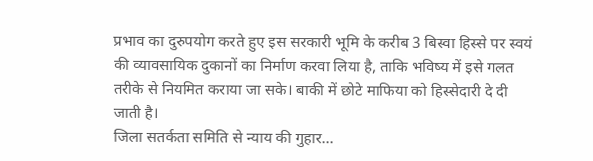प्रभाव का दुरुपयोग करते हुए इस सरकारी भूमि के करीब 3 बिस्वा हिस्से पर स्वयं की व्यावसायिक दुकानों का निर्माण करवा लिया है, ताकि भविष्य में इसे गलत तरीके से नियमित कराया जा सके। बाकी में छोटे माफिया को हिस्सेदारी दे दी जाती है।
जिला सतर्कता समिति से न्याय की गुहार...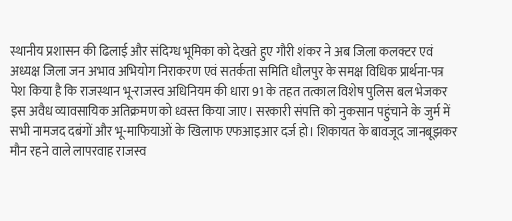स्थानीय प्रशासन की ढिलाई और संदिग्ध भूमिका को देखते हुए गौरी शंकर ने अब जिला कलक्टर एवं अध्यक्ष जिला जन अभाव अभियोग निराकरण एवं सतर्कता समिति धौलपुर के समक्ष विधिक प्रार्थना-पत्र पेश किया है कि राजस्थान भू-राजस्व अधिनियम की धारा 91 के तहत तत्काल विशेष पुलिस बल भेजकर इस अवैध व्यावसायिक अतिक्रमण को ध्वस्त किया जाए। सरकारी संपत्ति को नुकसान पहुंचाने के जुर्म में सभी नामजद दबंगों और भू-माफियाओं के खिलाफ एफआइआर दर्ज हो। शिकायत के बावजूद जानबूझकर मौन रहने वाले लापरवाह राजस्व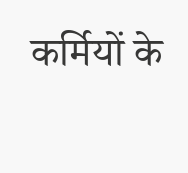कर्मियों के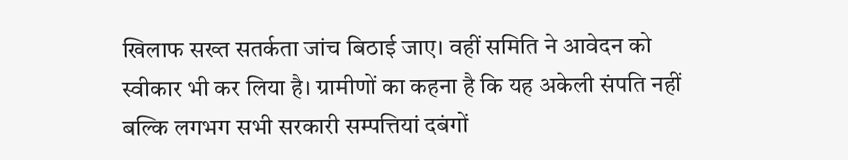खिलाफ सख्त सतर्कता जांच बिठाई जाए। वहीं समिति ने आवेदन को स्वीकार भी कर लिया है। ग्रामीणों का कहना है कि यह अकेली संपति नहीं बल्कि लगभग सभी सरकारी सम्पत्तियां दबंगों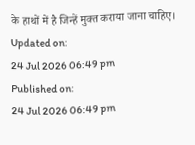के हाथों में है जिन्हें मुक्त कराया जाना चाहिए।
Updated on:
24 Jul 2026 06:49 pm
Published on:
24 Jul 2026 06:49 pm